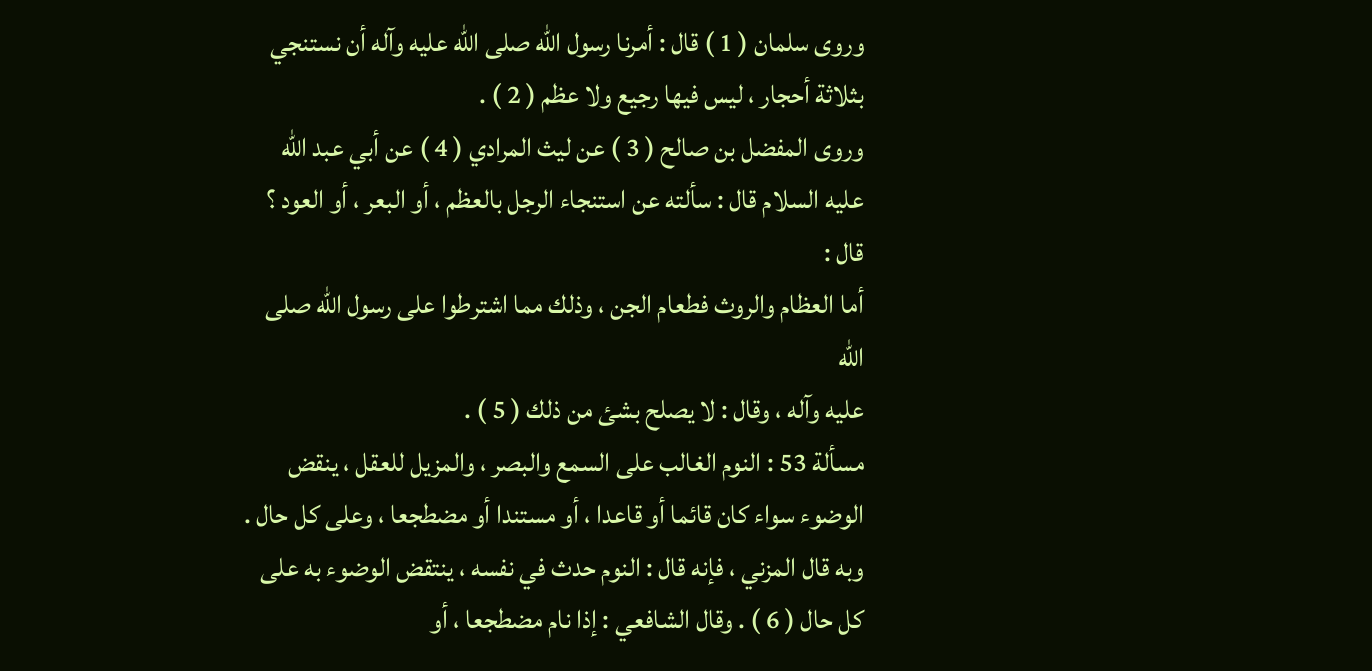وروى سلمان ( 1 ) قال : أمرنا رسول الله صلى الله عليه وآله أن نستنجي
بثلاثة أحجار ، ليس فيها رجيع ولا عظم ( 2 ) .
وروى المفضل بن صالح ( 3 ) عن ليث المرادي ( 4 ) عن أبي عبد الله
عليه السلام قال : سألته عن استنجاء الرجل بالعظم ، أو البعر ، أو العود ؟ قال :
أما العظام والروث فطعام الجن ، وذلك مما اشترطوا على رسول الله صلى الله
عليه وآله ، وقال : لا يصلح بشئ من ذلك ( 5 ) .
مسألة 53 : النوم الغالب على السمع والبصر ، والمزيل للعقل ، ينقض
الوضوء سواء كان قائما أو قاعدا ، أو مستندا أو مضطجعا ، وعلى كل حال .
وبه قال المزني ، فإنه قال : النوم حدث في نفسه ، ينتقض الوضوء به على
كل حال ( 6 ) . وقال الشافعي : إذا نام مضطجعا ، أو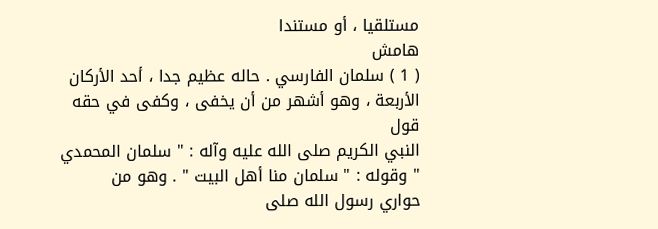مستلقيا ، أو مستندا
هامش
( 1 ) سلمان الفارسي . حاله عظيم جدا ، أحد الأركان الأربعة ، وهو أشهر من أن يخفى ، وكفى في حقه قول
النبي الكريم صلى الله عليه وآله : " سلمان المحمدي " وقوله : " سلمان منا أهل البيت " . وهو من
حواري رسول الله صلى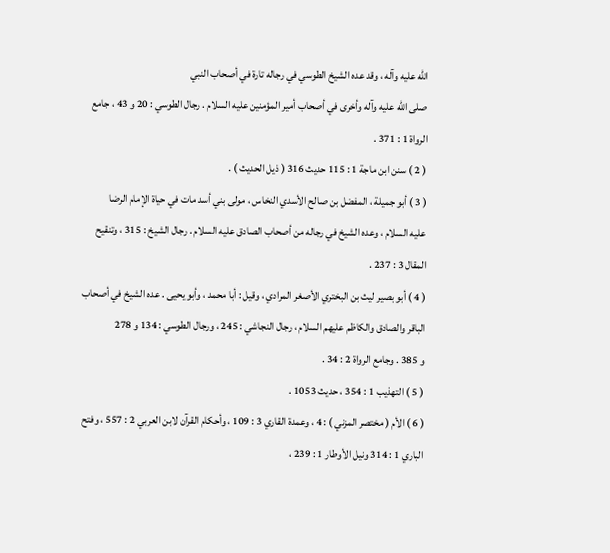الله عليه وآله ، وقد عده الشيخ الطوسي في رجاله تارة في أصحاب النبي
صلى الله عليه وآله وأخرى في أصحاب أمير المؤمنين عليه السلام . رجال الطوسي : 20 و 43 ، جامع
الرواة 1 : 371 .
( 2 ) سنن ابن ماجة 1 : 115 حديث 316 ( ذيل الحديث ) .
( 3 ) أبو جميلة ، المفضل بن صالح الأسدي النخاس ، مولى بني أسد مات في حياة الإمام الرضا
عليه السلام ، وعده الشيخ في رجاله من أصحاب الصادق عليه السلام . رجال الشيخ : 315 ، وتنقيح
المقال 3 : 237 .
( 4 ) أبو بصير ليث بن البختري الأصغر المرادي ، وقيل : أبا محمد ، وأبو يحيى . عده الشيخ في أصحاب
الباقر والصادق والكاظم عليهم السلام ، رجال النجاشي : 245 ، ورجال الطوسي : 134 و 278
و 385 . وجامع الرواة 2 : 34 .
( 5 ) التهذيب 1 : 354 ، حديث 1053 .
( 6 ) الأم ( مختصر المزني ) : 4 ، وعمدة القاري 3 : 109 ، وأحكام القرآن لابن العربي 2 : 557 ، وفتح
الباري 1 : 314 ونيل الأوطار 1 : 239 ،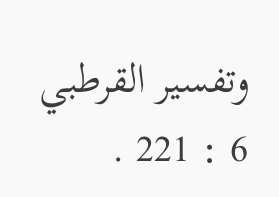وتفسير القرطبي 6 : 221 .